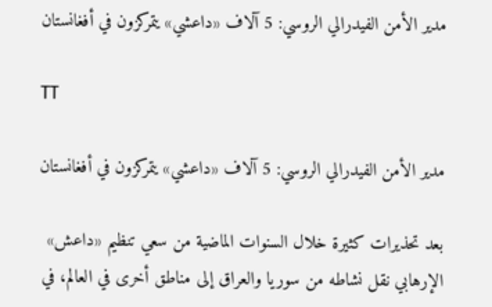مدير الأمن الفيدرالي الروسي: 5 آلاف «داعشي» يتمركزون في أفغانستان

TT

مدير الأمن الفيدرالي الروسي: 5 آلاف «داعشي» يتمركزون في أفغانستان

بعد تحذيرات كثيرة خلال السنوات الماضية من سعي تنظيم «داعش» الإرهابي نقل نشاطه من سوريا والعراق إلى مناطق أخرى في العالم، في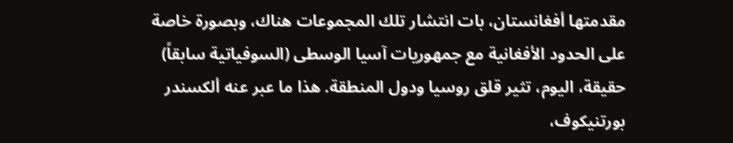مقدمتها أفغانستان، بات انتشار تلك المجموعات هناك، وبصورة خاصة على الحدود الأفغانية مع جمهوريات آسيا الوسطى (السوفياتية سابقاً) حقيقة، اليوم، تثير قلق روسيا ودول المنطقة. هذا ما عبر عنه ألكسندر بورتنيكوف،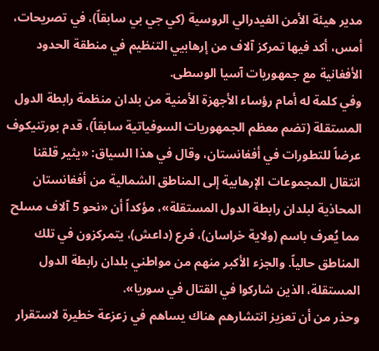مدير هيئة الأمن الفيدرالي الروسية (كي جي بي سابقاً)، في تصريحات، أمس، أكد فيها تمركز آلاف من إرهابيي التنظيم في منطقة الحدود الأفغانية مع جمهوريات آسيا الوسطى.
وفي كلمة له أمام رؤساء الأجهزة الأمنية من بلدان منظمة رابطة الدول المستقلة (تضم معظم الجمهوريات السوفياتية سابقاً)، قدم بورتنيكوف عرضاً للتطورات في أفغانستان، وقال في هذا السياق: «يثير قلقنا انتقال المجموعات الإرهابية إلى المناطق الشمالية من أفغانستان المحاذية لبلدان رابطة الدول المستقلة»، مؤكداً أن «نحو 5 آلاف مسلح مما يُعرف باسم (ولاية خراسان)، فرع (داعش)، يتمركزون في تلك المناطق حالياً. والجزء الأكبر منهم من مواطني بلدان رابطة الدول المستقلة، الذين شاركوا في القتال في سوريا».
وحذر من أن تعزيز انتشارهم هناك يساهم في زعزعة خطيرة لاستقرار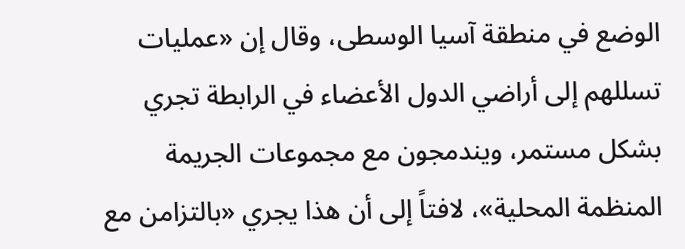الوضع في منطقة آسيا الوسطى، وقال إن «عمليات تسللهم إلى أراضي الدول الأعضاء في الرابطة تجري بشكل مستمر، ويندمجون مع مجموعات الجريمة المنظمة المحلية»، لافتاً إلى أن هذا يجري «بالتزامن مع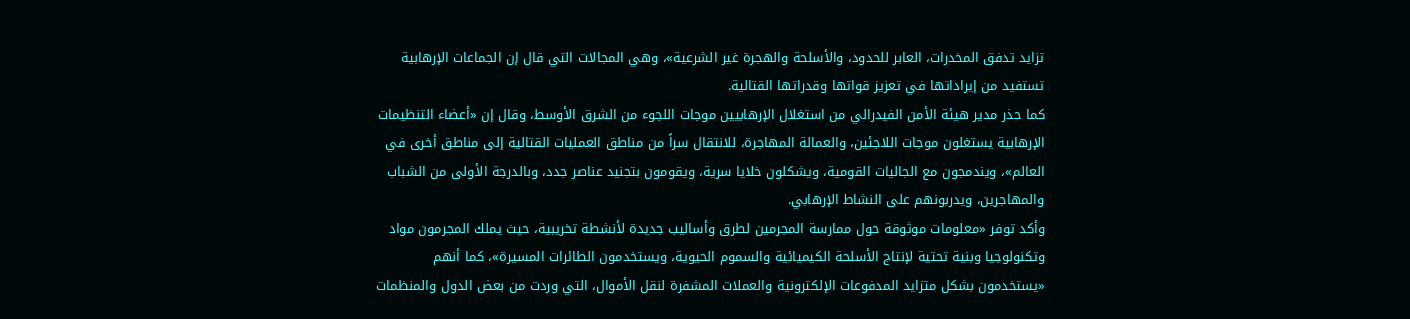تزايد تدفق المخدرات، العابر للحدود، والأسلحة والهجرة غير الشرعية»، وهي المجالات التي قال إن الجماعات الإرهابية تستفيد من إيراداتها في تعزيز قواتها وقدراتها القتالية.
كما حذر مدير هيئة الأمن الفيدرالي من استغلال الإرهابيين موجات اللجوء من الشرق الأوسط، وقال إن «أعضاء التنظيمات الإرهابية يستغلون موجات اللاجئين، والعمالة المهاجرة، للانتقال سراً من مناطق العمليات القتالية إلى مناطق أخرى في العالم»، ويندمجون مع الجاليات القومية، ويشكلون خلايا سرية، ويقومون بتجنيد عناصر جدد، وبالدرجة الأولى من الشباب والمهاجرين، ويدربونهم على النشاط الإرهابي.
وأكد توفر «معلومات موثوقة حول ممارسة المجرمين لطرق وأساليب جديدة لأنشطة تخريبية، حيث يملك المجرمون مواد وتكنولوجيا وبنية تحتية لإنتاج الأسلحة الكيميائية والسموم الحيوية، ويستخدمون الطائرات المسيرة»، كما أنهم «يستخدمون بشكل متزايد المدفوعات الإلكترونية والعملات المشفرة لنقل الأموال، التي وردت من بعض الدول والمنظمات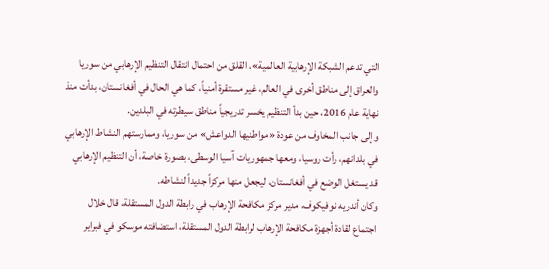التي تدعم الشبكة الإرهابية العالمية». القلق من احتمال انتقال التنظيم الإرهابي من سوريا والعراق إلى مناطق أخرى في العالم، غير مستقرة أمنياً، كما هي الحال في أفغانستان، بدأت منذ نهاية عام 2016، حين بدأ التنظيم يخسر تدريجياً مناطق سيطرته في البلدين.
وإلى جانب المخاوف من عودة «مواطنيها الدواعش» من سوريا، وممارستهم النشاط الإرهابي في بلدانهم، رأت روسيا، ومعها جمهوريات آسيا الوسطى، بصورة خاصة، أن التنظيم الإرهابي قد يستغل الوضع في أفغانستان، ليجعل منها مركزاً جديداً لنشاطه.
وكان أندريه نوفيكوف، مدير مركز مكافحة الإرهاب في رابطة الدول المستقلة، قال خلال اجتماع لقادة أجهزة مكافحة الإرهاب لرابطة الدول المستقلة، استضافته موسكو في فبراير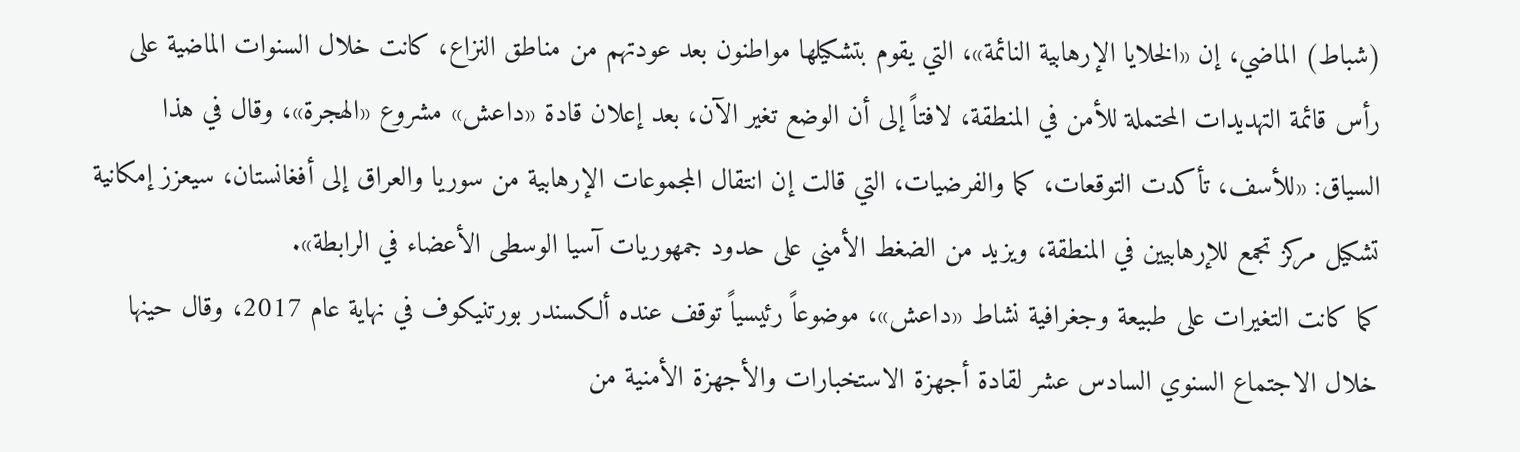(شباط) الماضي، إن «الخلايا الإرهابية النائمة»، التي يقوم بتشكيلها مواطنون بعد عودتهم من مناطق النزاع، كانت خلال السنوات الماضية على رأس قائمة التهديدات المحتملة للأمن في المنطقة، لافتاً إلى أن الوضع تغير الآن، بعد إعلان قادة «داعش» مشروع «الهجرة»، وقال في هذا السياق: «للأسف، تأكدت التوقعات، كما والفرضيات، التي قالت إن انتقال المجموعات الإرهابية من سوريا والعراق إلى أفغانستان، سيعزز إمكانية تشكيل مركز تجمع للإرهابيين في المنطقة، ويزيد من الضغط الأمني على حدود جمهوريات آسيا الوسطى الأعضاء في الرابطة».
كما كانت التغيرات على طبيعة وجغرافية نشاط «داعش»، موضوعاً رئيسياً توقف عنده ألكسندر بورتنيكوف في نهاية عام 2017، وقال حينها خلال الاجتماع السنوي السادس عشر لقادة أجهزة الاستخبارات والأجهزة الأمنية من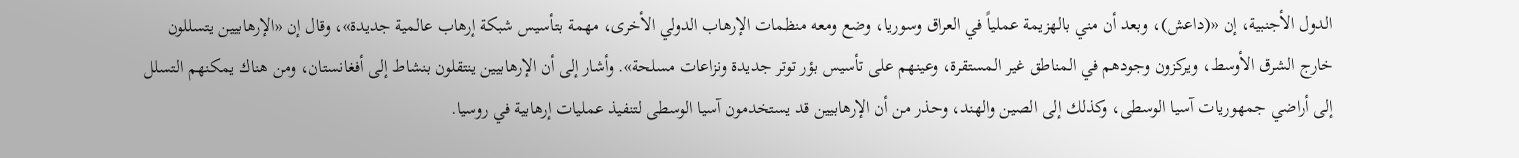الدول الأجنبية، إن «(داعش)، وبعد أن مني بالهزيمة عملياً في العراق وسوريا، وضع ومعه منظمات الإرهاب الدولي الأخرى، مهمة بتأسيس شبكة إرهاب عالمية جديدة»، وقال إن «الإرهابيين يتسللون خارج الشرق الأوسط، ويركزون وجودهم في المناطق غير المستقرة، وعينهم على تأسيس بؤر توتر جديدة ونزاعات مسلحة». وأشار إلى أن الإرهابيين ينتقلون بنشاط إلى أفغانستان، ومن هناك يمكنهم التسلل إلى أراضي جمهوريات آسيا الوسطى، وكذلك إلى الصين والهند، وحذر من أن الإرهابيين قد يستخدمون آسيا الوسطى لتنفيذ عمليات إرهابية في روسيا.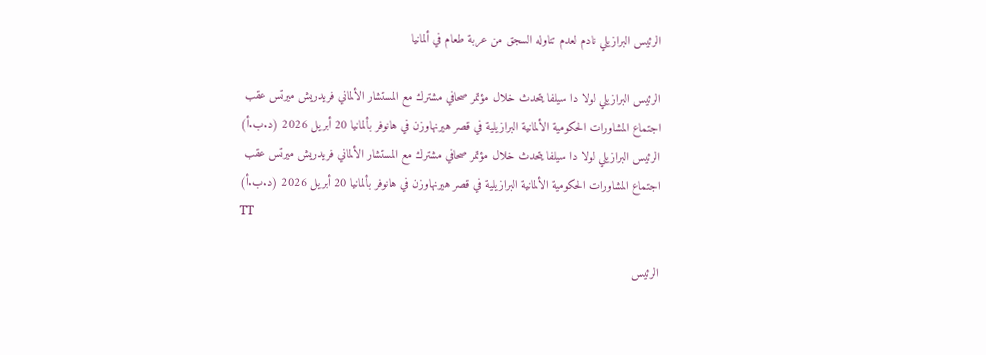الرئيس البرازيلي نادم لعدم تناوله السجق من عربة طعام في ألمانيا

الرئيس البرازيلي لولا دا سيلفا يتحدث خلال مؤتمر صحافي مشترك مع المستشار الألماني فريدريش ميرتس عقب اجتماع المشاورات الحكومية الألمانية البرازيلية في قصر هيرنهاوزن في هانوفر بألمانيا 20 أبريل 2026 (د.ب.أ)
الرئيس البرازيلي لولا دا سيلفا يتحدث خلال مؤتمر صحافي مشترك مع المستشار الألماني فريدريش ميرتس عقب اجتماع المشاورات الحكومية الألمانية البرازيلية في قصر هيرنهاوزن في هانوفر بألمانيا 20 أبريل 2026 (د.ب.أ)
TT

الرئيس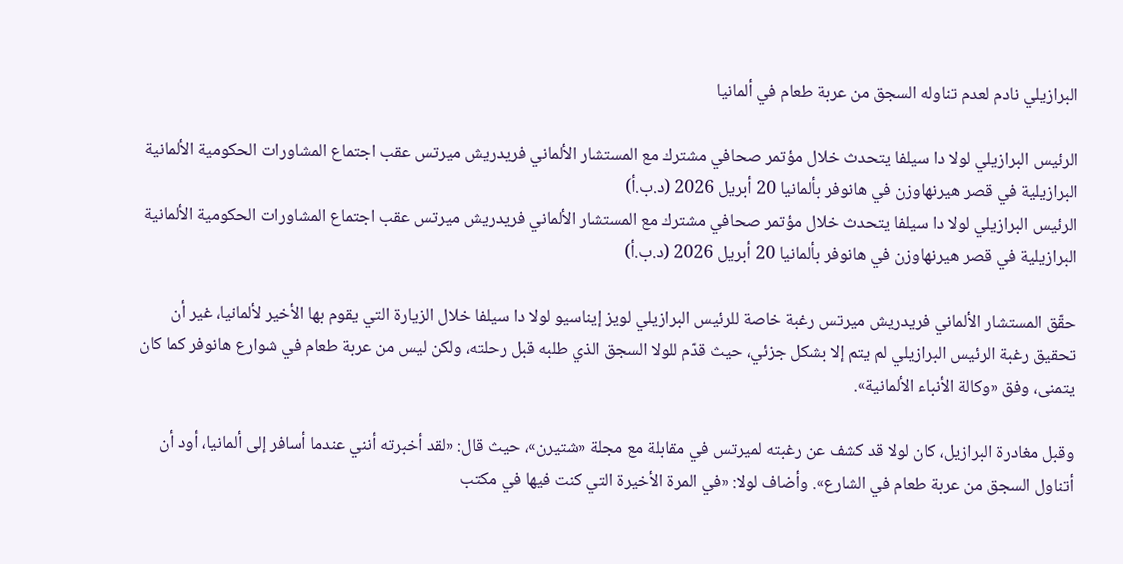البرازيلي نادم لعدم تناوله السجق من عربة طعام في ألمانيا

الرئيس البرازيلي لولا دا سيلفا يتحدث خلال مؤتمر صحافي مشترك مع المستشار الألماني فريدريش ميرتس عقب اجتماع المشاورات الحكومية الألمانية البرازيلية في قصر هيرنهاوزن في هانوفر بألمانيا 20 أبريل 2026 (د.ب.أ)
الرئيس البرازيلي لولا دا سيلفا يتحدث خلال مؤتمر صحافي مشترك مع المستشار الألماني فريدريش ميرتس عقب اجتماع المشاورات الحكومية الألمانية البرازيلية في قصر هيرنهاوزن في هانوفر بألمانيا 20 أبريل 2026 (د.ب.أ)

حقّق المستشار الألماني فريدريش ميرتس رغبة خاصة للرئيس البرازيلي لويز إيناسيو لولا دا سيلفا خلال الزيارة التي يقوم بها الأخير لألمانيا، غير أن تحقيق رغبة الرئيس البرازيلي لم يتم إلا بشكل جزئي، حيث قدّم للولا السجق الذي طلبه قبل رحلته، ولكن ليس من عربة طعام في شوارع هانوفر كما كان يتمنى، وفق «وكالة الأنباء الألمانية».

وقبل مغادرة البرازيل، كان لولا قد كشف عن رغبته لميرتس في مقابلة مع مجلة «شتيرن»، حيث قال: «لقد أخبرته أنني عندما أسافر إلى ألمانيا، أود أن أتناول السجق من عربة طعام في الشارع». وأضاف لولا: «في المرة الأخيرة التي كنت فيها في مكتب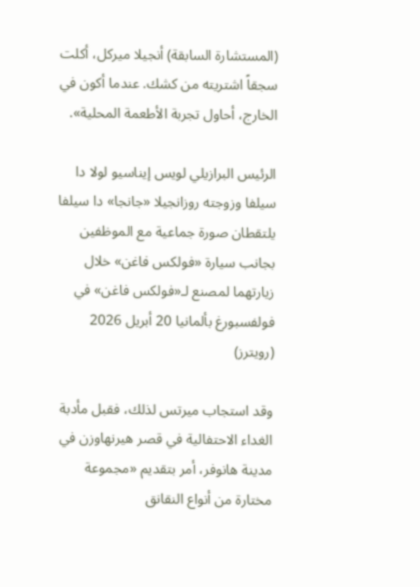(المستشارة السابقة) أنجيلا ميركل، أكلت سجقاً اشتريته من كشك. عندما أكون في الخارج، أحاول تجربة الأطعمة المحلية».

الرئيس البرازيلي لويس إيناسيو لولا دا سيلفا وزوجته روزانجيلا «جانجا» دا سيلفا يلتقطان صورة جماعية مع الموظفين بجانب سيارة «فولكس فاغن» خلال زيارتهما لمصنع لـ«فولكس فاغن» في فولفسبورغ بألمانيا 20 أبريل 2026 (رويترز)

وقد استجاب ميرتس لذلك، فقبل مأدبة الغداء الاحتفالية في قصر هيرنهاوزن في مدينة هانوفر، أمر بتقديم «مجموعة مختارة من أنواع النقانق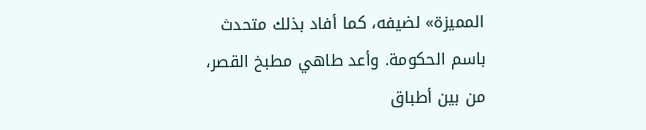المميزة» لضيفه، كما أفاد بذلك متحدث باسم الحكومة. وأعد طاهي مطبخ القصر، من بين أطباق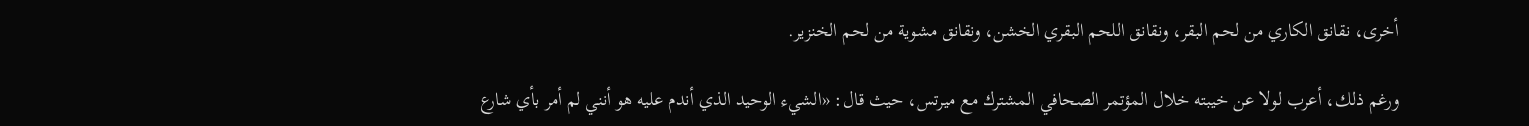أخرى، نقانق الكاري من لحم البقر، ونقانق اللحم البقري الخشن، ونقانق مشوية من لحم الخنزير.

ورغم ذلك، أعرب لولا عن خيبته خلال المؤتمر الصحافي المشترك مع ميرتس، حيث قال: «الشيء الوحيد الذي أندم عليه هو أنني لم أمر بأي شارع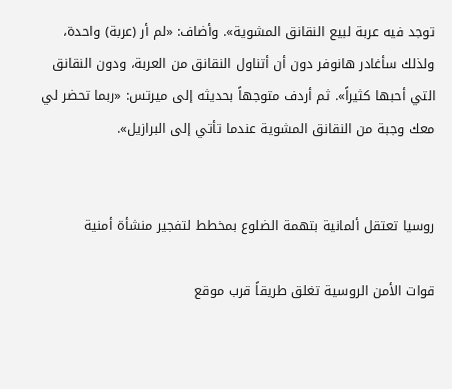توجد فيه عربة لبيع النقانق المشوية». وأضاف: «لم أر (عربة) واحدة، ولذلك سأغادر هانوفر دون أن أتناول النقانق من العربة، ودون النقانق التي أحبها كثيراً». ثم أردف متوجهاً بحديثه إلى ميرتس: «ربما تحضر لي معك وجبة من النقانق المشوية عندما تأتي إلى البرازيل».


روسيا تعتقل ألمانية بتهمة الضلوع بمخطط لتفجير منشأة أمنية

قوات الأمن الروسية تغلق طريقاً قرب موقع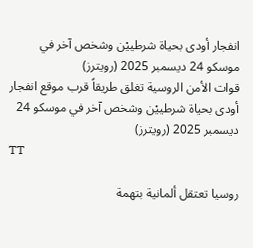انفجار أودى بحياة شرطييْن وشخص آخر في موسكو 24 ديسمبر 2025 (رويترز)
قوات الأمن الروسية تغلق طريقاً قرب موقع انفجار أودى بحياة شرطييْن وشخص آخر في موسكو 24 ديسمبر 2025 (رويترز)
TT

روسيا تعتقل ألمانية بتهمة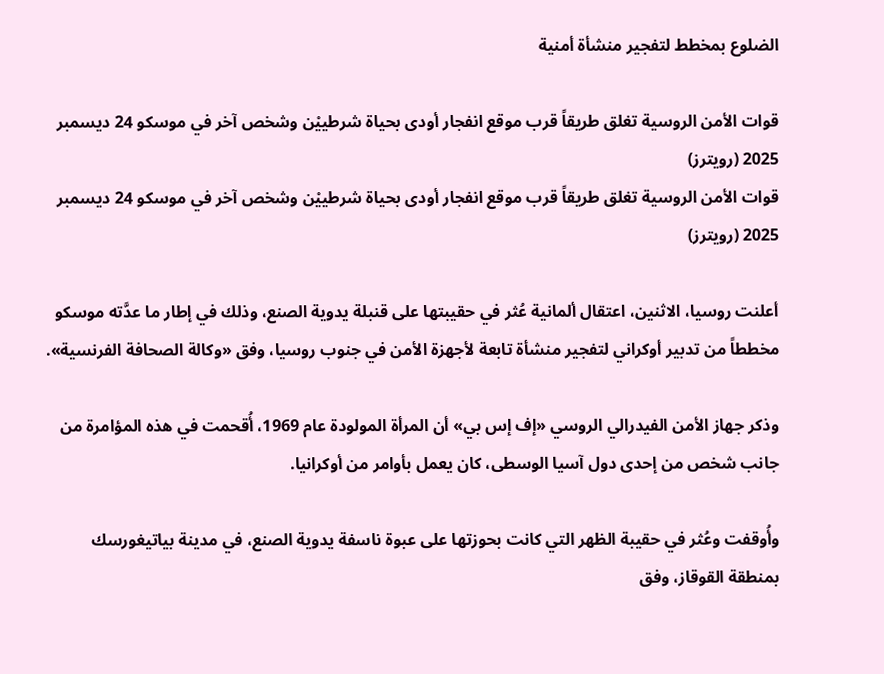الضلوع بمخطط لتفجير منشأة أمنية

قوات الأمن الروسية تغلق طريقاً قرب موقع انفجار أودى بحياة شرطييْن وشخص آخر في موسكو 24 ديسمبر 2025 (رويترز)
قوات الأمن الروسية تغلق طريقاً قرب موقع انفجار أودى بحياة شرطييْن وشخص آخر في موسكو 24 ديسمبر 2025 (رويترز)

أعلنت روسيا، الاثنين، اعتقال ألمانية عُثر في حقيبتها على قنبلة يدوية الصنع، وذلك في إطار ما عدَّته موسكو مخططاً من تدبير أوكراني لتفجير منشأة تابعة لأجهزة الأمن في جنوب روسيا، وفق «وكالة الصحافة الفرنسية».

وذكر جهاز الأمن الفيدرالي الروسي «إف إس بي» أن المرأة المولودة عام 1969، أُقحمت في هذه المؤامرة من جانب شخص من إحدى دول آسيا الوسطى، كان يعمل بأوامر من أوكرانيا.

وأُوقفت وعُثر في حقيبة الظهر التي كانت بحوزتها على عبوة ناسفة يدوية الصنع، في مدينة بياتيغورسك بمنطقة القوقاز، وفق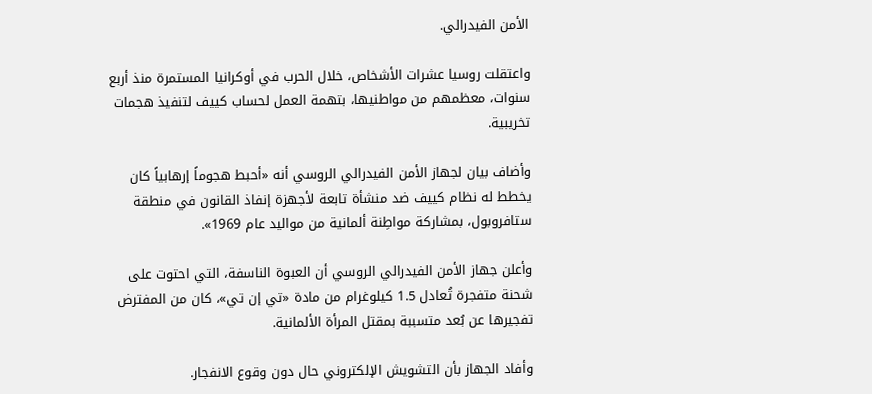الأمن الفيدرالي.

واعتقلت روسيا عشرات الأشخاص، خلال الحرب في أوكرانيا المستمرة منذ أربع سنوات، معظمهم من مواطنيها، بتهمة العمل لحساب كييف لتنفيذ هجمات تخريبية.

وأضاف بيان لجهاز الأمن الفيدرالي الروسي أنه «أحبط هجوماً إرهابياً كان يخطط له نظام كييف ضد منشأة تابعة لأجهزة إنفاذ القانون في منطقة ستافروبول، بمشاركة مواطِنة ألمانية من مواليد عام 1969».

وأعلن جهاز الأمن الفيدرالي الروسي أن العبوة الناسفة، التي احتوت على شحنة متفجرة تُعادل 1.5 كيلوغرام من مادة «تي إن تي»، كان من المفترض تفجيرها عن بُعد متسببة بمقتل المرأة الألمانية.

وأفاد الجهاز بأن التشويش الإلكتروني حال دون وقوع الانفجار.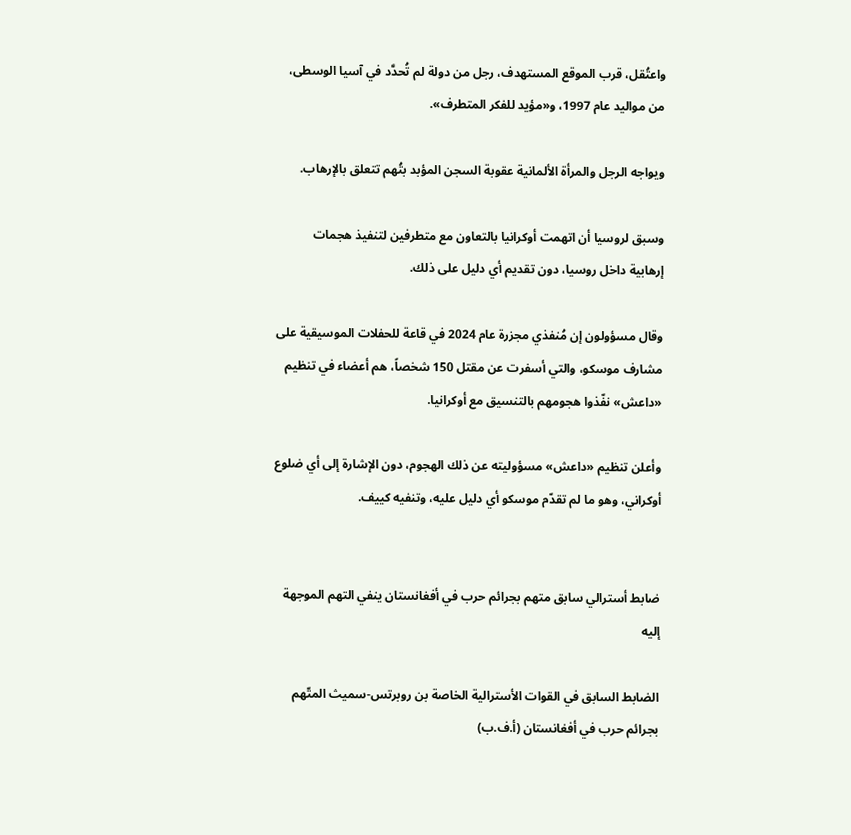واعتُقل، قرب الموقع المستهدف، رجل من دولة لم تُحدَّد في آسيا الوسطى، من مواليد عام 1997، و«مؤيد للفكر المتطرف».

ويواجه الرجل والمرأة الألمانية عقوبة السجن المؤبد بتُهم تتعلق بالإرهاب.

وسبق لروسيا أن اتهمت أوكرانيا بالتعاون مع متطرفين لتنفيذ هجمات إرهابية داخل روسيا، دون تقديم أي دليل على ذلك.

وقال مسؤولون إن مُنفذي مجزرة عام 2024 في قاعة للحفلات الموسيقية على مشارف موسكو، والتي أسفرت عن مقتل 150 شخصاً، هم أعضاء في تنظيم «داعش» نفّذوا هجومهم بالتنسيق مع أوكرانيا.

وأعلن تنظيم «داعش» مسؤوليته عن ذلك الهجوم، دون الإشارة إلى أي ضلوع أوكراني، وهو ما لم تقدّم موسكو أي دليل عليه، وتنفيه كييف.


ضابط أسترالي سابق متهم بجرائم حرب في أفغانستان ينفي التهم الموجهة إليه

الضابط السابق في القوات الأسترالية الخاصة بن روبرتس-سميث المتّهم بجرائم حرب في أفغانستان (أ.ف.ب)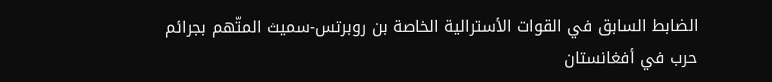الضابط السابق في القوات الأسترالية الخاصة بن روبرتس-سميث المتّهم بجرائم حرب في أفغانستان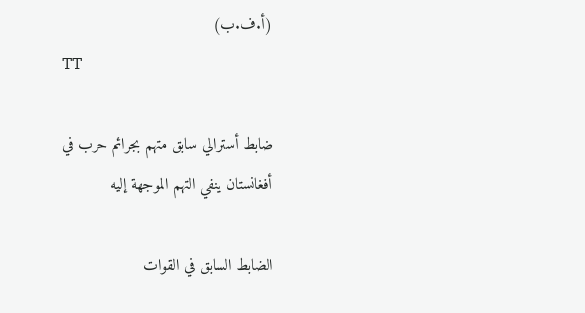(أ.ف.ب)
TT

ضابط أسترالي سابق متهم بجرائم حرب في أفغانستان ينفي التهم الموجهة إليه

الضابط السابق في القوات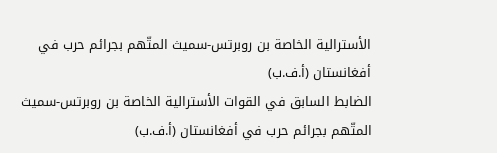الأسترالية الخاصة بن روبرتس-سميث المتّهم بجرائم حرب في أفغانستان (أ.ف.ب)
الضابط السابق في القوات الأسترالية الخاصة بن روبرتس-سميث المتّهم بجرائم حرب في أفغانستان (أ.ف.ب)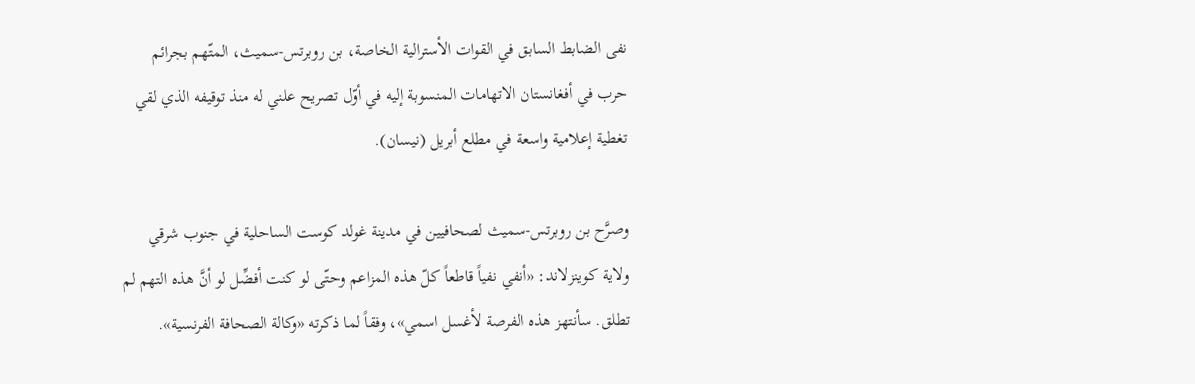نفى الضابط السابق في القوات الأسترالية الخاصة، بن روبرتس-سميث، المتّهم بجرائم حرب في أفغانستان الاتهامات المنسوبة إليه في أوّل تصريح علني له منذ توقيفه الذي لقي تغطية إعلامية واسعة في مطلع أبريل (نيسان).

وصرَّح بن روبرتس-سميث لصحافيين في مدينة غولد كوست الساحلية في جنوب شرقي ولاية كوينزلاند: «أنفي نفياً قاطعاً كلّ هذه المزاعم وحتّى لو كنت أفضِّل لو أنَّ هذه التهم لم تطلق. سأنتهز هذه الفرصة لأغسل اسمي»، وفقاً لما ذكرته «وكالة الصحافة الفرنسية».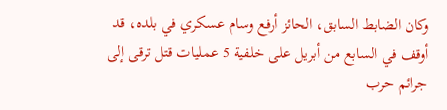وكان الضابط السابق، الحائز أرفع وسام عسكري في بلده، قد أوقف في السابع من أبريل على خلفية 5 عمليات قتل ترقى إلى جرائم حرب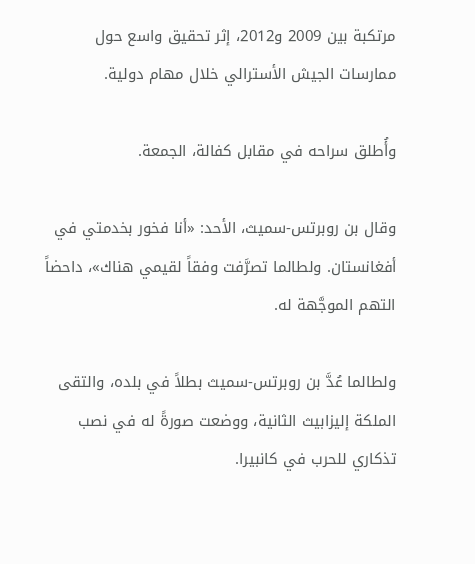مرتكبة بين 2009 و2012، إثر تحقيق واسع حول ممارسات الجيش الأسترالي خلال مهام دولية.

وأُطلق سراحه في مقابل كفالة، الجمعة.

وقال بن روبرتس-سميث، الأحد: «أنا فخور بخدمتي في أفغانستان. ولطالما تصرَّفت وفقاً لقيمي هناك»، داحضاً التهم الموجَّهة له.

ولطالما عُدَّ بن روبرتس-سميث بطلاً في بلده، والتقى الملكة إليزابيث الثانية، ووضعت صورةً له في نصب تذكاري للحرب في كانبيرا.